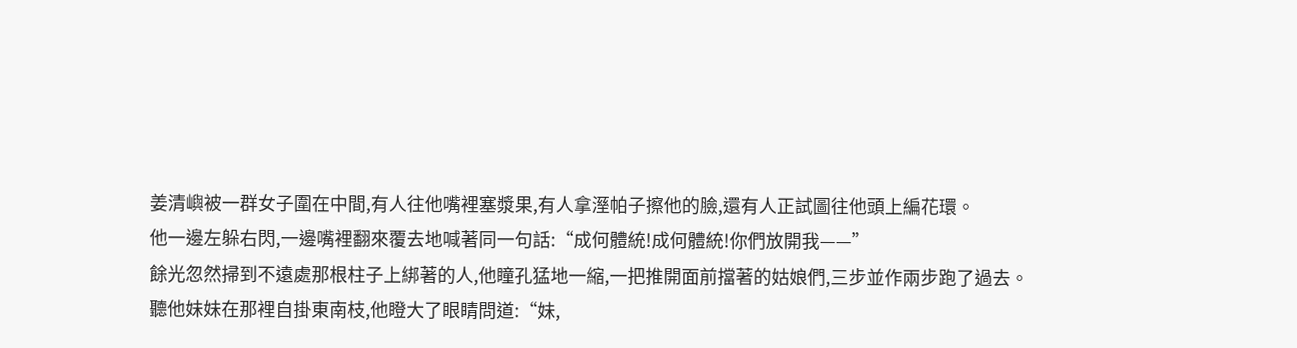姜清嶼被一群女子圍在中間,有人往他嘴裡塞漿果,有人拿溼帕子擦他的臉,還有人正試圖往他頭上編花環。
他一邊左躲右閃,一邊嘴裡翻來覆去地喊著同一句話:“成何體統!成何體統!你們放開我——”
餘光忽然掃到不遠處那根柱子上綁著的人,他瞳孔猛地一縮,一把推開面前擋著的姑娘們,三步並作兩步跑了過去。
聽他妹妹在那裡自掛東南枝,他瞪大了眼睛問道:“妹,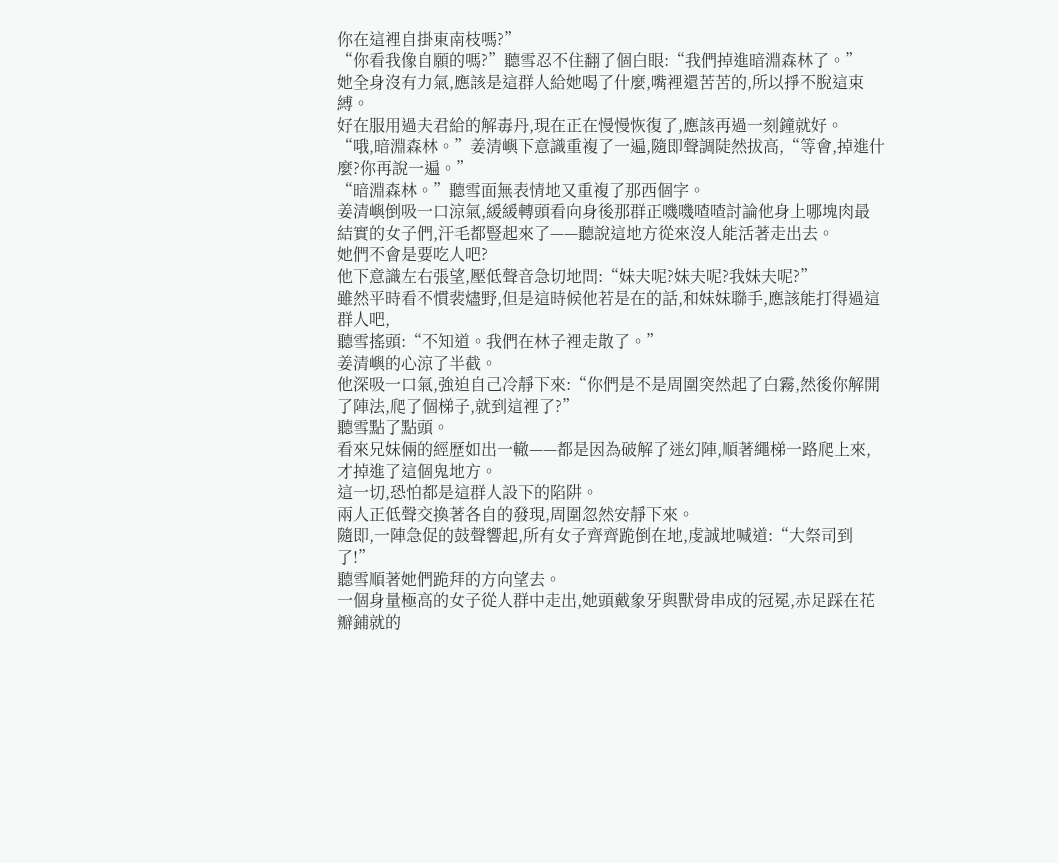你在這裡自掛東南枝嗎?”
“你看我像自願的嗎?”聽雪忍不住翻了個白眼:“我們掉進暗淵森林了。”
她全身沒有力氣,應該是這群人給她喝了什麼,嘴裡還苦苦的,所以掙不脫這束縛。
好在服用過夫君給的解毒丹,現在正在慢慢恢復了,應該再過一刻鐘就好。
“哦,暗淵森林。”姜清嶼下意識重複了一遍,隨即聲調陡然拔高,“等會,掉進什麼?你再說一遍。”
“暗淵森林。”聽雪面無表情地又重複了那西個字。
姜清嶼倒吸一口涼氣,緩緩轉頭看向身後那群正嘰嘰喳喳討論他身上哪塊肉最結實的女子們,汗毛都豎起來了——聽說這地方從來沒人能活著走出去。
她們不會是要吃人吧?
他下意識左右張望,壓低聲音急切地問:“妹夫呢?妹夫呢?我妹夫呢?”
雖然平時看不慣裴燼野,但是這時候他若是在的話,和妹妹聯手,應該能打得過這群人吧,
聽雪搖頭:“不知道。我們在林子裡走散了。”
姜清嶼的心涼了半截。
他深吸一口氣,強迫自己冷靜下來:“你們是不是周圍突然起了白霧,然後你解開了陣法,爬了個梯子,就到這裡了?”
聽雪點了點頭。
看來兄妹倆的經歷如出一轍——都是因為破解了迷幻陣,順著繩梯一路爬上來,才掉進了這個鬼地方。
這一切,恐怕都是這群人設下的陷阱。
兩人正低聲交換著各自的發現,周圍忽然安靜下來。
隨即,一陣急促的鼓聲響起,所有女子齊齊跪倒在地,虔誠地喊道:“大祭司到了!”
聽雪順著她們跪拜的方向望去。
一個身量極高的女子從人群中走出,她頭戴象牙與獸骨串成的冠冕,赤足踩在花瓣鋪就的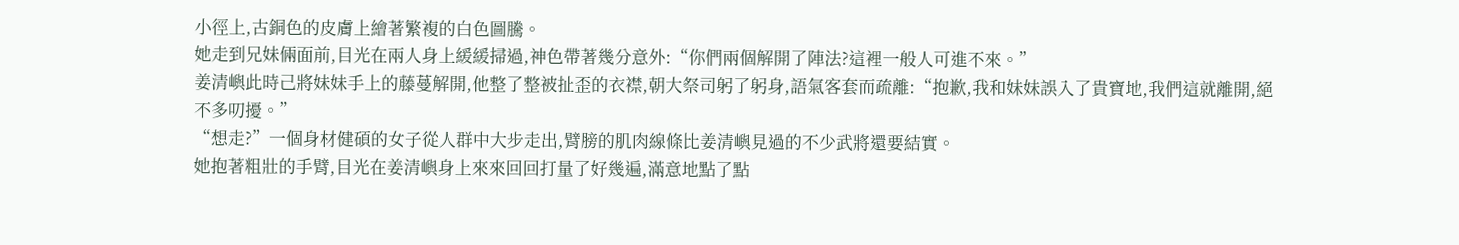小徑上,古銅色的皮膚上繪著繁複的白色圖騰。
她走到兄妹倆面前,目光在兩人身上緩緩掃過,神色帶著幾分意外:“你們兩個解開了陣法?這裡一般人可進不來。”
姜清嶼此時己將妹妹手上的藤蔓解開,他整了整被扯歪的衣襟,朝大祭司躬了躬身,語氣客套而疏離:“抱歉,我和妹妹誤入了貴寶地,我們這就離開,絕不多叨擾。”
“想走?”一個身材健碩的女子從人群中大步走出,臂膀的肌肉線條比姜清嶼見過的不少武將還要結實。
她抱著粗壯的手臂,目光在姜清嶼身上來來回回打量了好幾遍,滿意地點了點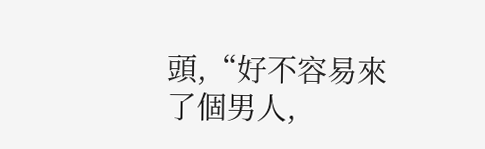頭,“好不容易來了個男人,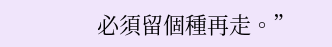必須留個種再走。”